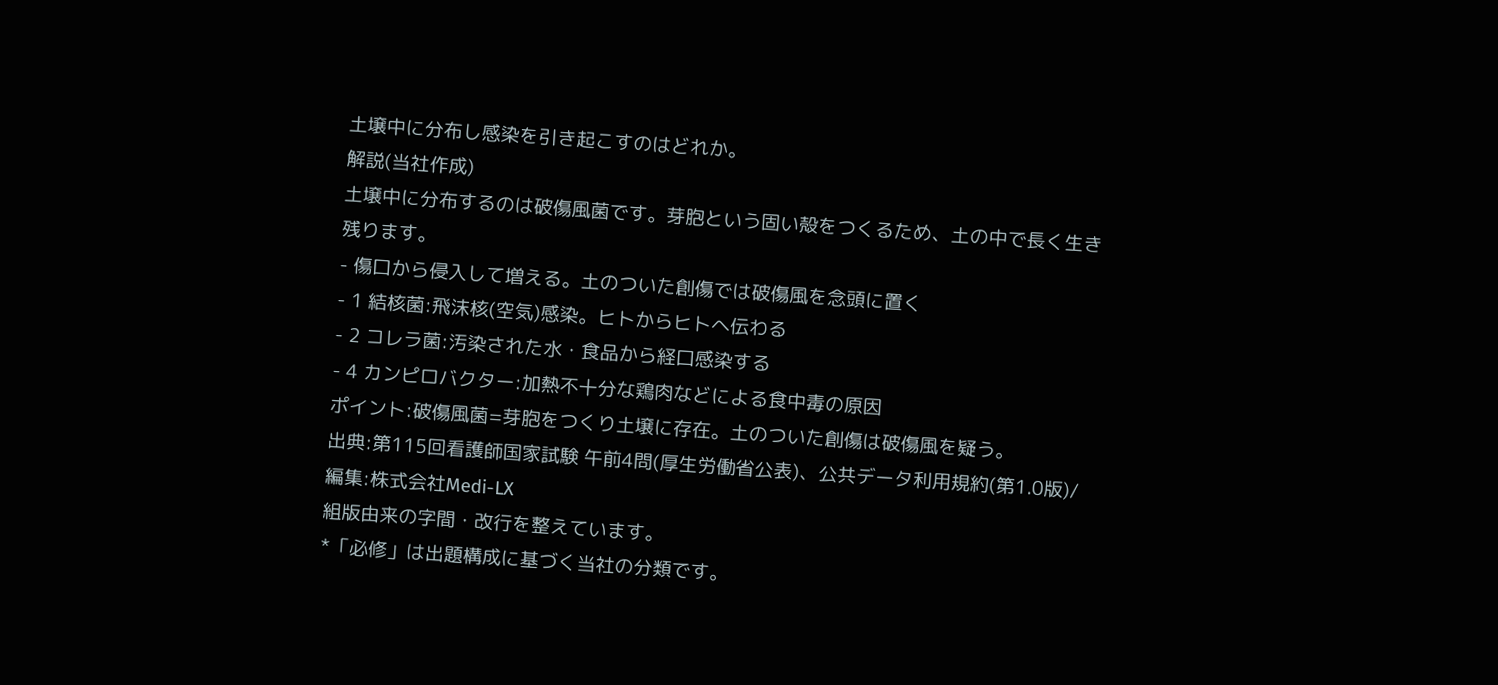土壌中に分布し感染を引き起こすのはどれか。
解説(当社作成)
土壌中に分布するのは破傷風菌です。芽胞という固い殻をつくるため、土の中で長く生き残ります。
- 傷口から侵入して増える。土のついた創傷では破傷風を念頭に置く
- 1 結核菌:飛沫核(空気)感染。ヒトからヒトへ伝わる
- 2 コレラ菌:汚染された水・食品から経口感染する
- 4 カンピロバクター:加熱不十分な鶏肉などによる食中毒の原因
ポイント:破傷風菌=芽胞をつくり土壌に存在。土のついた創傷は破傷風を疑う。
出典:第115回看護師国家試験 午前4問(厚生労働省公表)、公共データ利用規約(第1.0版)/編集:株式会社Medi-LX
組版由来の字間・改行を整えています。
*「必修」は出題構成に基づく当社の分類です。